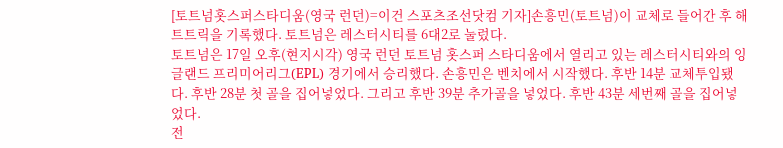[토트넘홋스퍼스타디움(영국 런던)=이건 스포츠조선닷컴 기자]손흥민(토트넘)이 교체로 들어간 후 해트트릭을 기록했다. 토트넘은 레스터시티를 6대2로 눌렀다.
토트넘은 17일 오후(현지시각) 영국 런던 토트넘 홋스퍼 스타디움에서 열리고 있는 레스터시티와의 잉글랜드 프리미어리그(EPL) 경기에서 승리했다. 손흥민은 벤치에서 시작했다. 후반 14분 교체투입됐다. 후반 28분 첫 골을 집어넣었다. 그리고 후반 39분 추가골을 넣었다. 후반 43분 세번째 골을 집어넣었다.
전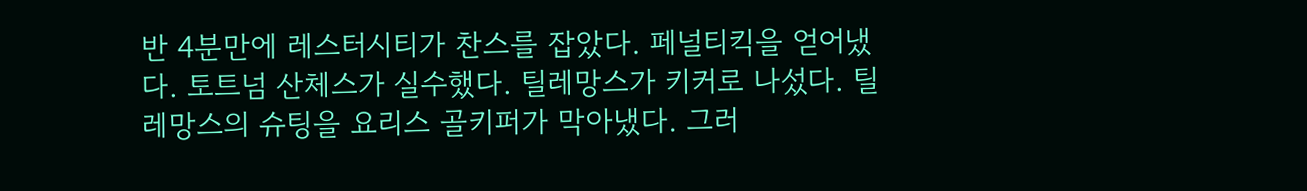반 4분만에 레스터시티가 찬스를 잡았다. 페널티킥을 얻어냈다. 토트넘 산체스가 실수했다. 틸레망스가 키커로 나섰다. 틸레망스의 슈팅을 요리스 골키퍼가 막아냈다. 그러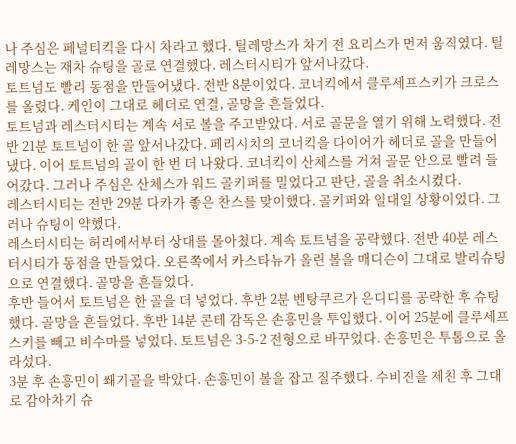나 주심은 페널티킥을 다시 차라고 했다. 틸레망스가 차기 전 요리스가 먼저 움직였다. 틸레망스는 재차 슈팅을 골로 연결했다. 레스터시티가 앞서나갔다.
토트넘도 빨리 동점을 만들어냈다. 전반 8분이었다. 코너킥에서 클루세프스키가 크로스를 올렸다. 케인이 그대로 헤더로 연결, 골망을 흔들었다.
토트넘과 레스터시티는 계속 서로 볼을 주고받았다. 서로 골문을 열기 위해 노력했다. 전반 21분 토트넘이 한 골 앞서나갔다. 페리시치의 코너킥을 다이어가 헤더로 골을 만들어냈다. 이어 토트넘의 골이 한 번 더 나왔다. 코너킥이 산체스를 거쳐 골문 안으로 빨려 들어갔다. 그러나 주심은 산체스가 워드 골키퍼를 밀었다고 판단, 골을 취소시켰다.
레스터시티는 전반 29분 다카가 좋은 찬스를 맞이했다. 골키퍼와 일대일 상황이었다. 그러나 슈팅이 약했다.
레스터시티는 허리에서부터 상대를 몰아쳤다. 계속 토트넘을 공략했다. 전반 40분 레스터시티가 동점을 만들었다. 오른쪽에서 카스타뉴가 올린 볼을 매디슨이 그대로 발리슈팅으로 연결했다. 골망을 흔들었다.
후반 들어서 토트넘은 한 골을 더 넣었다. 후반 2분 벤탕쿠르가 은디디를 공략한 후 슈팅했다. 골망을 흔들었다. 후반 14분 콘테 감독은 손흥민을 투입했다. 이어 25분에 클루세프스키를 빼고 비수마를 넣었다. 토트넘은 3-5-2 전형으로 바꾸었다. 손흥민은 투톱으로 올라섰다.
3분 후 손흥민이 쐐기골을 박았다. 손흥민이 볼을 잡고 질주했다. 수비진을 제친 후 그대로 감아차기 슈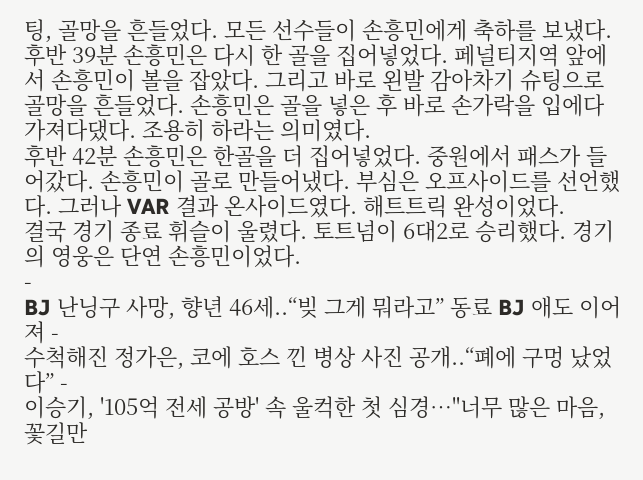팅, 골망을 흔들었다. 모든 선수들이 손흥민에게 축하를 보냈다.
후반 39분 손흥민은 다시 한 골을 집어넣었다. 페널티지역 앞에서 손흥민이 볼을 잡았다. 그리고 바로 왼발 감아차기 슈팅으로 골망을 흔들었다. 손흥민은 골을 넣은 후 바로 손가락을 입에다 가져다댔다. 조용히 하라는 의미였다.
후반 42분 손흥민은 한골을 더 집어넣었다. 중원에서 패스가 들어갔다. 손흥민이 골로 만들어냈다. 부심은 오프사이드를 선언했다. 그러나 VAR 결과 온사이드였다. 해트트릭 완성이었다.
결국 경기 종료 휘슬이 울렸다. 토트넘이 6대2로 승리했다. 경기의 영웅은 단연 손흥민이었다.
-
BJ 난닝구 사망, 향년 46세..“빚 그게 뭐라고” 동료 BJ 애도 이어져 -
수척해진 정가은, 코에 호스 낀 병상 사진 공개..“폐에 구멍 났었다” -
이승기, '105억 전세 공방' 속 울컥한 첫 심경…"너무 많은 마음, 꽃길만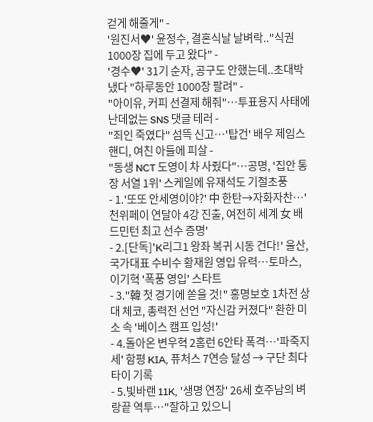걷게 해줄게" -
'원진서♥' 윤정수, 결혼식날 날벼락.."식권 1000장 집에 두고 왔다" -
'경수♥' 31기 순자, 공구도 안했는데..초대박냈다 "하루동안 1000장 팔려" -
"아이유, 커피 선결제 해줘"…투표용지 사태에 난데없는 SNS 댓글 테러 -
"죄인 죽였다" 섬뜩 신고…'탑건' 배우 제임스 핸디, 여친 아들에 피살 -
"동생 NCT 도영이 차 사줬다"…공명, '집안 통장 서열 1위' 스케일에 유재석도 기절초풍
- 1.'또또 안세영이야?' 中 한탄→자화자찬…'천위페이 연달아 4강 진출, 여전히 세계 女 배드민턴 최고 선수 증명'
- 2.[단독]'K리그1 왕좌 복귀 시동 건다!' 울산, 국가대표 수비수 황재원 영입 유력…토마스, 이기혁 '폭풍 영입' 스타트
- 3."韓 첫 경기에 쏟을 것!" 홍명보호 1차전 상대 체코, 총력전 선언 "자신감 커졌다" 환한 미소 속 '베이스 캠프 입성!'
- 4.돌아온 변우혁 2홈런 6안타 폭격…'파죽지세' 함평 KIA, 퓨처스 7연승 달성 → 구단 최다 타이 기록
- 5.빛바랜 11K, '생명 연장' 26세 호주남의 벼랑끝 역투…"잘하고 있으니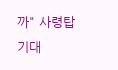까" 사령탑 기대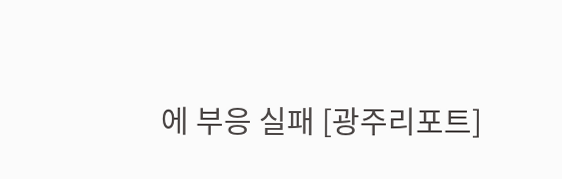에 부응 실패 [광주리포트]